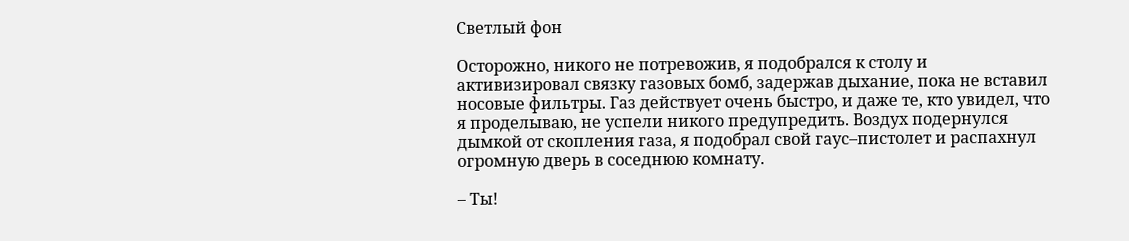Светлый фон

Осторожно, никого не потревожив, я подобрался к столу и активизировал связку газовых бомб, задержав дыхание, пока не вставил носовые фильтры. Газ действует очень быстро, и даже те, кто увидел, что я проделываю, не успели никого предупредить. Воздух подернулся дымкой от скопления газа, я подобрал свой гаус–пистолет и распахнул огромную дверь в соседнюю комнату.

– Ты!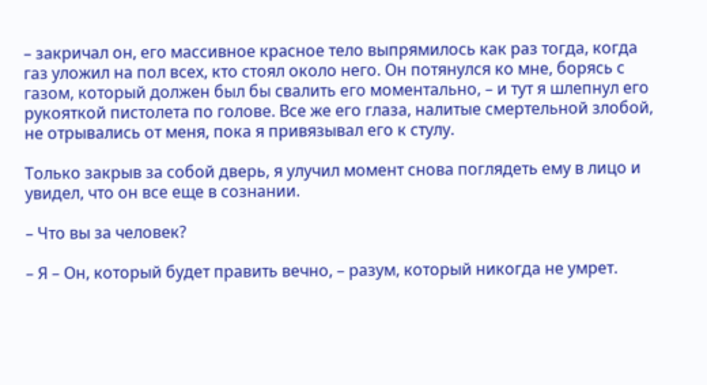– закричал он, его массивное красное тело выпрямилось как раз тогда, когда газ уложил на пол всех, кто стоял около него. Он потянулся ко мне, борясь с газом, который должен был бы свалить его моментально, – и тут я шлепнул его рукояткой пистолета по голове. Все же его глаза, налитые смертельной злобой, не отрывались от меня, пока я привязывал его к стулу.

Только закрыв за собой дверь, я улучил момент снова поглядеть ему в лицо и увидел, что он все еще в сознании.

– Что вы за человек?

– Я – Он, который будет править вечно, – разум, который никогда не умрет.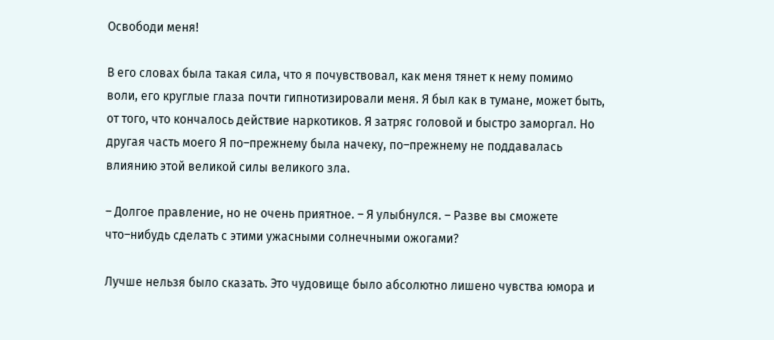Освободи меня!

В его словах была такая сила, что я почувствовал, как меня тянет к нему помимо воли, его круглые глаза почти гипнотизировали меня. Я был как в тумане, может быть, от того, что кончалось действие наркотиков. Я затряс головой и быстро заморгал. Но другая часть моего Я по–прежнему была начеку, по–прежнему не поддавалась влиянию этой великой силы великого зла.

– Долгое правление, но не очень приятное. – Я улыбнулся. – Разве вы сможете что–нибудь сделать с этими ужасными солнечными ожогами?

Лучше нельзя было сказать. Это чудовище было абсолютно лишено чувства юмора и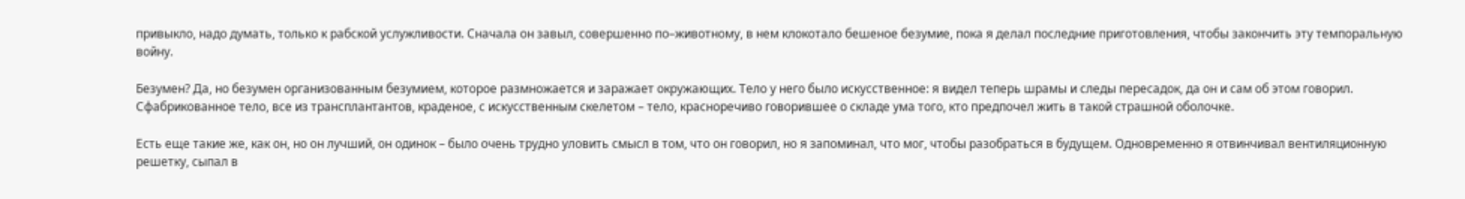привыкло, надо думать, только к рабской услужливости. Сначала он завыл, совершенно по–животному, в нем клокотало бешеное безумие, пока я делал последние приготовления, чтобы закончить эту темпоральную войну.

Безумен? Да, но безумен организованным безумием, которое размножается и заражает окружающих. Тело у него было искусственное: я видел теперь шрамы и следы пересадок, да он и сам об этом говорил. Сфабрикованное тело, все из трансплантантов, краденое, с искусственным скелетом – тело, красноречиво говорившее о складе ума того, кто предпочел жить в такой страшной оболочке.

Есть еще такие же, как он, но он лучший, он одинок – было очень трудно уловить смысл в том, что он говорил, но я запоминал, что мог, чтобы разобраться в будущем. Одновременно я отвинчивал вентиляционную решетку, сыпал в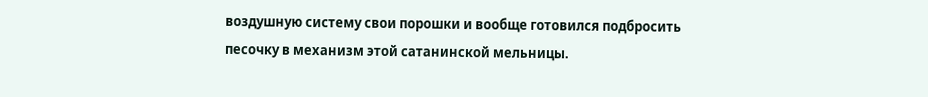воздушную систему свои порошки и вообще готовился подбросить песочку в механизм этой сатанинской мельницы.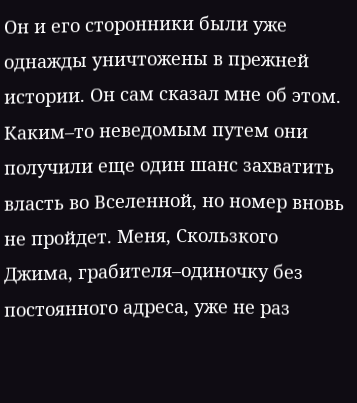Он и его сторонники были уже однажды уничтожены в прежней истории. Он сам сказал мне об этом. Каким–то неведомым путем они получили еще один шанс захватить власть во Вселенной, но номер вновь не пройдет. Меня, Скользкого Джима, грабителя–одиночку без постоянного адреса, уже не раз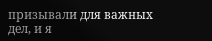призывали для важных дел, и я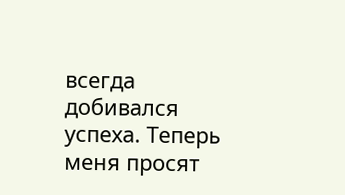всегда добивался успеха. Теперь меня просят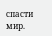спасти мир.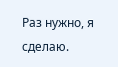Раз нужно, я сделаю.